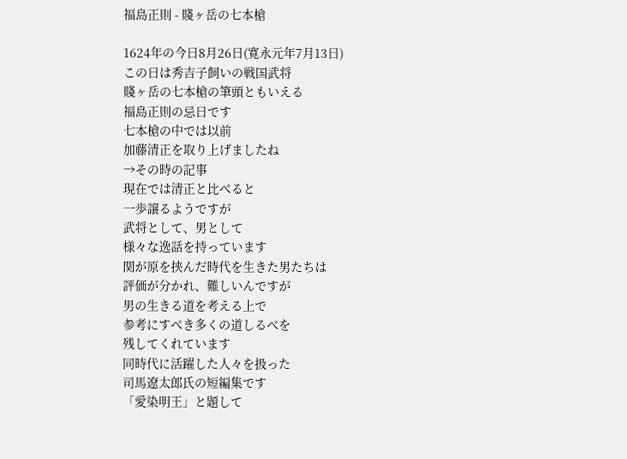福島正則 - 賤ヶ岳の七本槍

1624年の今日8月26日(寛永元年7月13日)
この日は秀吉子飼いの戦国武将
賤ヶ岳の七本槍の筆頭ともいえる
福島正則の忌日です
七本槍の中では以前
加藤清正を取り上げましたね
→その時の記事
現在では清正と比べると
一歩譲るようですが
武将として、男として
様々な逸話を持っています
関が原を挟んだ時代を生きた男たちは
評価が分かれ、難しいんですが
男の生きる道を考える上で
参考にすべき多くの道しるべを
残してくれています
同時代に活躍した人々を扱った
司馬遼太郎氏の短編集です
「愛染明王」と題して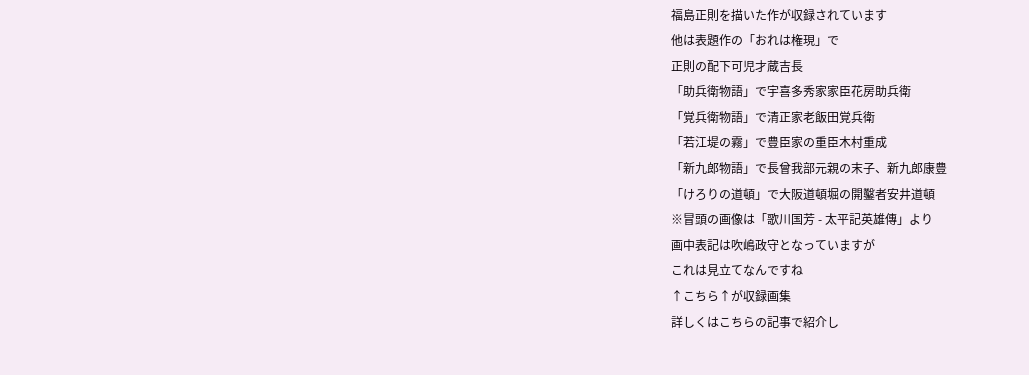福島正則を描いた作が収録されています
他は表題作の「おれは権現」で
正則の配下可児才蔵吉長
「助兵衛物語」で宇喜多秀家家臣花房助兵衛
「覚兵衛物語」で清正家老飯田覚兵衛
「若江堤の霧」で豊臣家の重臣木村重成
「新九郎物語」で長曾我部元親の末子、新九郎康豊
「けろりの道頓」で大阪道頓堀の開鑿者安井道頓
※冒頭の画像は「歌川国芳 - 太平記英雄傳」より
画中表記は吹嶋政守となっていますが
これは見立てなんですね
↑こちら↑が収録画集
詳しくはこちらの記事で紹介し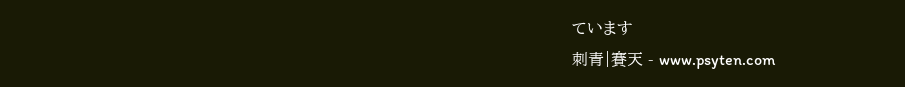ています
刺青|賽天 - www.psyten.com